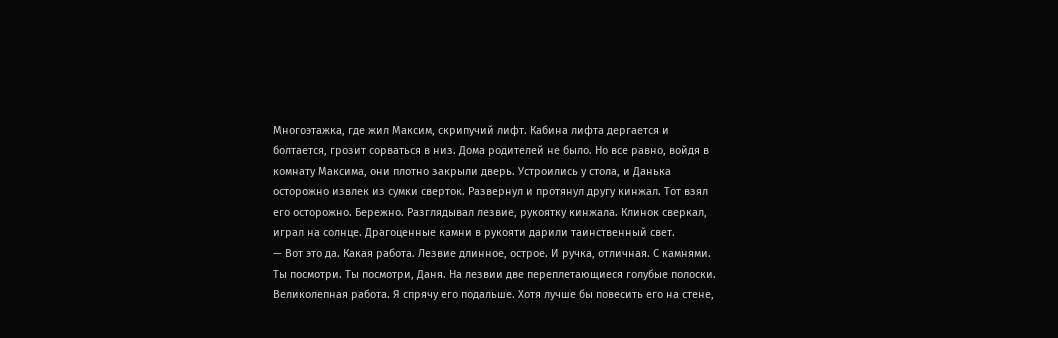Многоэтажка, где жил Максим, скрипучий лифт. Кабина лифта дергается и болтается, грозит сорваться в низ. Дома родителей не было. Но все равно, войдя в комнату Максима, они плотно закрыли дверь. Устроились у стола, и Данька осторожно извлек из сумки сверток. Развернул и протянул другу кинжал. Тот взял его осторожно. Бережно. Разглядывал лезвие, рукоятку кинжала. Клинок сверкал, играл на солнце. Драгоценные камни в рукояти дарили таинственный свет.
— Вот это да. Какая работа. Лезвие длинное, острое. И ручка, отличная. С камнями. Ты посмотри. Ты посмотри, Даня. На лезвии две переплетающиеся голубые полоски. Великолепная работа. Я спрячу его подальше. Хотя лучше бы повесить его на стене,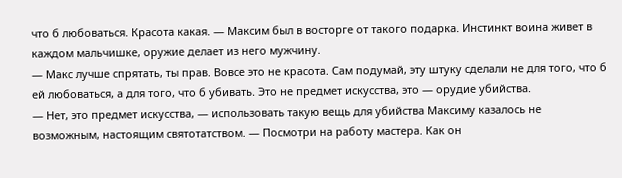что б любоваться. Красота какая. — Максим был в восторге от такого подарка. Инстинкт воина живет в каждом мальчишке, оружие делает из него мужчину.
— Макс лучше спрятать, ты прав. Вовсе это не красота. Сам подумай, эту штуку сделали не для того, что б ей любоваться, а для того, что б убивать. Это не предмет искусства, это — орудие убийства.
— Нет, это предмет искусства, — использовать такую вещь для убийства Максиму казалось не возможным, настоящим святотатством. — Посмотри на работу мастера. Как он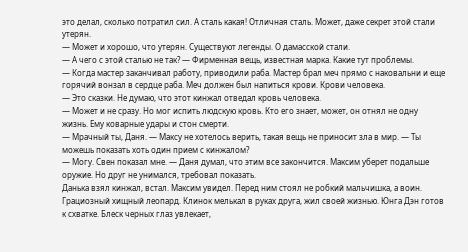это делал, сколько потратил сил. А сталь какая! Отличная сталь. Может, даже секрет этой стали утерян.
— Может и хорошо, что утерян. Существуют легенды. О дамасской стали.
— А чего с этой сталью не так? — Фирменная вещь, известная марка. Какие тут проблемы.
— Когда мастер заканчивал работу, приводили раба. Мастер брал меч прямо с наковальни и еще горячий вонзал в сердце раба. Меч должен был напиться крови. Крови человека.
— Это сказки. Не думаю, что этот кинжал отведал кровь человека.
— Может и не сразу. Но мог испить людскую кровь. Кто его знает, может, он отнял не одну жизнь. Ему коварные удары и стон смерти.
— Мрачный ты, Даня. — Максу не хотелось верить, такая вещь не приносит зла в мир. — Ты можешь показать хоть один прием с кинжалом?
— Могу. Свен показал мне. — Даня думал, что этим все закончится. Максим уберет подальше оружие. Но друг не унимался, требовал показать.
Данька взял кинжал, встал. Максим увидел. Перед ним стоял не робкий мальчишка, а воин. Грациозный хищный леопард. Клинок мелькал в руках друга, жил своей жизнью. Юнга Дэн готов к схватке. Блеск черных глаз увлекает,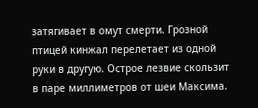затягивает в омут смерти. Грозной птицей кинжал перелетает из одной руки в другую. Острое лезвие скользит в паре миллиметров от шеи Максима.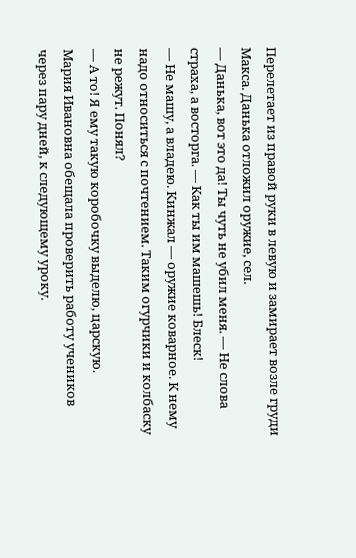Перелетает из правой руки в левую и замирает возле груди Макса. Данька отложил оружие, сел.
— Данька, вот это да! Ты чуть не убил меня. — Не слова страха, а восторга. — Как ты им машешь! Блеск!
— Не машу, а владею. Кинжал — оружие коварное. К нему надо относиться с почтением. Таким огурчики и колбаску не режут. Понял?
— А то! Я ему такую коробочку выделю, царскую.
Мария Ивановна обещала проверить работу учеников через пару дней, к следующему уроку.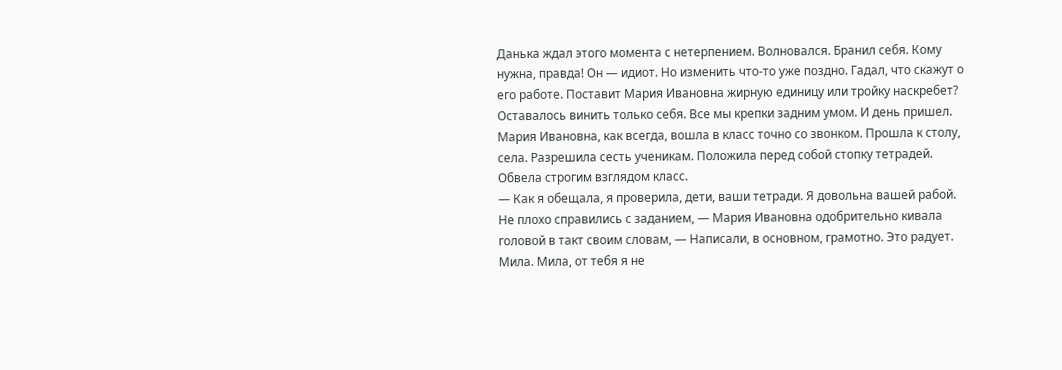Данька ждал этого момента с нетерпением. Волновался. Бранил себя. Кому нужна, правда! Он — идиот. Но изменить что-то уже поздно. Гадал, что скажут о его работе. Поставит Мария Ивановна жирную единицу или тройку наскребет? Оставалось винить только себя. Все мы крепки задним умом. И день пришел. Мария Ивановна, как всегда, вошла в класс точно со звонком. Прошла к столу, села. Разрешила сесть ученикам. Положила перед собой стопку тетрадей. Обвела строгим взглядом класс.
— Как я обещала, я проверила, дети, ваши тетради. Я довольна вашей рабой. Не плохо справились с заданием, — Мария Ивановна одобрительно кивала головой в такт своим словам, — Написали, в основном, грамотно. Это радует. Мила. Мила, от тебя я не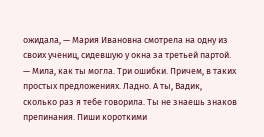ожидала, — Мария Ивановна смотрела на одну из своих учениц, сидевшую у окна за третьей партой. — Мила, как ты могла. Три ошибки. Причем, в таких простых предложениях. Ладно. А ты, Вадик, сколько раз я тебе говорила. Ты не знаешь знаков препинания. Пиши короткими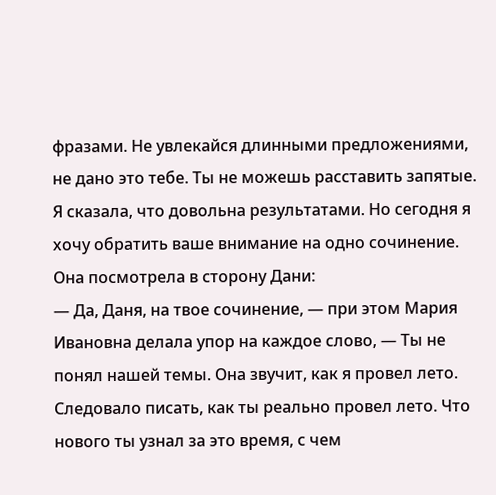фразами. Не увлекайся длинными предложениями, не дано это тебе. Ты не можешь расставить запятые. Я сказала, что довольна результатами. Но сегодня я хочу обратить ваше внимание на одно сочинение.
Она посмотрела в сторону Дани:
— Да, Даня, на твое сочинение, — при этом Мария Ивановна делала упор на каждое слово, — Ты не понял нашей темы. Она звучит, как я провел лето. Следовало писать, как ты реально провел лето. Что нового ты узнал за это время, с чем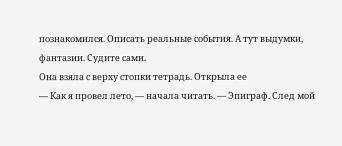познакомился. Описать реальные события. А тут выдумки, фантазии. Судите сами.
Она взяла с верху стопки тетрадь. Открыла ее
— Как я провел лето, — начала читать. — Эпиграф. След мой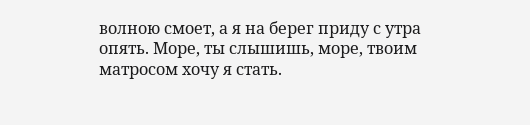волною смоет, а я на берег приду с утра опять. Море, ты слышишь, море, твоим матросом хочу я стать.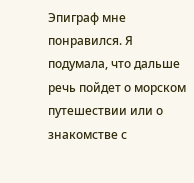Эпиграф мне понравился. Я подумала, что дальше речь пойдет о морском путешествии или о знакомстве с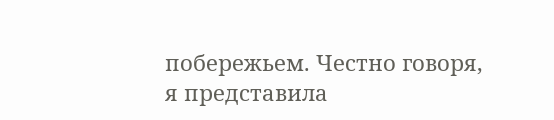побережьем. Честно говоря, я представила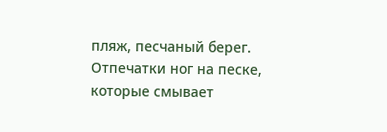пляж, песчаный берег. Отпечатки ног на песке, которые смывает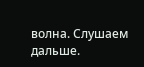волна. Слушаем дальше.